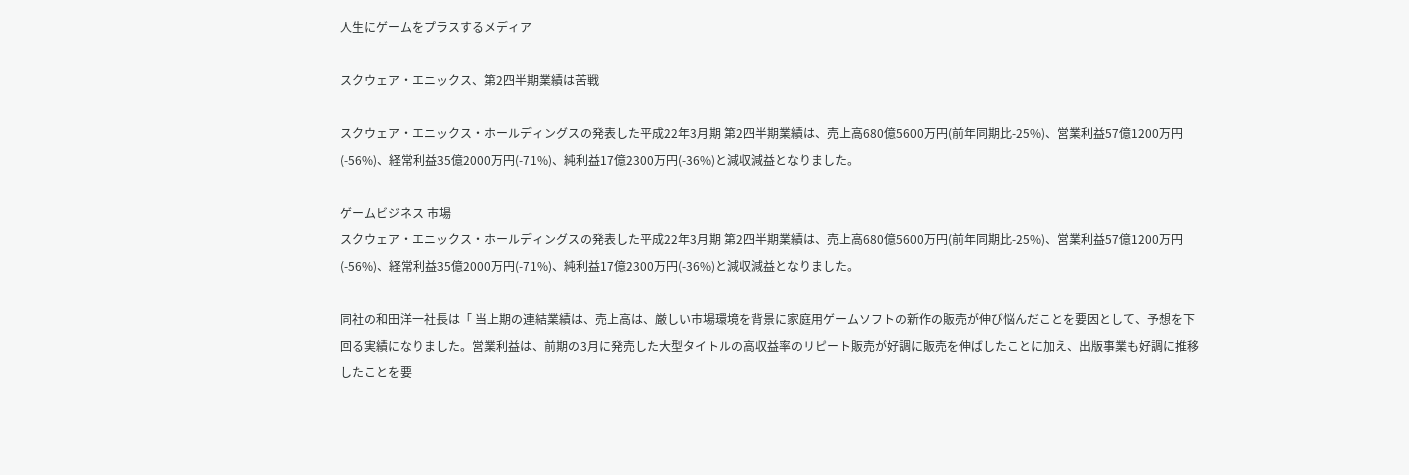人生にゲームをプラスするメディア

スクウェア・エニックス、第2四半期業績は苦戦

スクウェア・エニックス・ホールディングスの発表した平成22年3月期 第2四半期業績は、売上高680億5600万円(前年同期比-25%)、営業利益57億1200万円(-56%)、経常利益35億2000万円(-71%)、純利益17億2300万円(-36%)と減収減益となりました。

ゲームビジネス 市場
スクウェア・エニックス・ホールディングスの発表した平成22年3月期 第2四半期業績は、売上高680億5600万円(前年同期比-25%)、営業利益57億1200万円(-56%)、経常利益35億2000万円(-71%)、純利益17億2300万円(-36%)と減収減益となりました。

同社の和田洋一社長は「 当上期の連結業績は、売上高は、厳しい市場環境を背景に家庭用ゲームソフトの新作の販売が伸び悩んだことを要因として、予想を下回る実績になりました。営業利益は、前期の3月に発売した大型タイトルの高収益率のリピート販売が好調に販売を伸ばしたことに加え、出版事業も好調に推移したことを要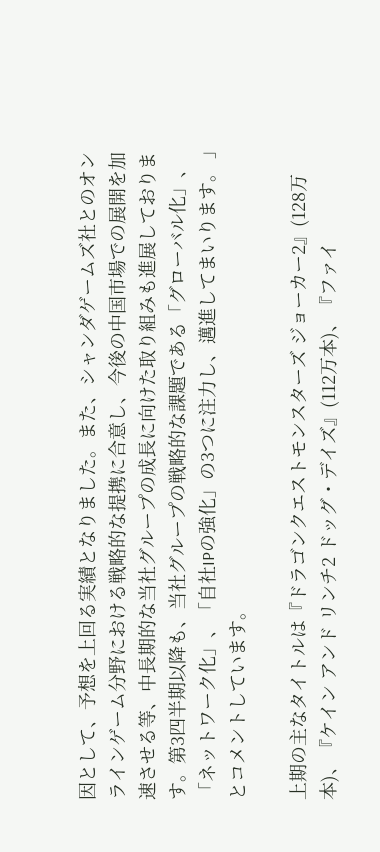因として、予想を上回る実績となりました。また、シャンダゲームズ社とのオンラインゲーム分野における戦略的な提携に合意し、今後の中国市場での展開を加速させる等、中長期的な当社グループの成長に向けた取り組みも進展しております。第3四半期以降も、当社グループの戦略的な課題である「グローバル化」、「ネットワーク化」、「自社IPの強化」の3つに注力し、邁進してまいります。 」とコメントしています。

上期の主なタイトルは『ドラゴンクエストモンスターズ ジョーカー2』(128万本)、『ケイン アンド リンチ2 ドッグ・デイズ』(112万本)、『ファイ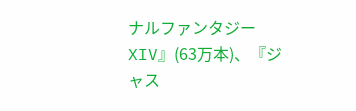ナルファンタジーXIV』(63万本)、『ジャス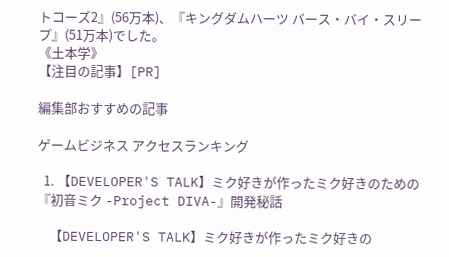トコーズ2』(56万本)、『キングダムハーツ バース・バイ・スリープ』(51万本)でした。
《土本学》
【注目の記事】[PR]

編集部おすすめの記事

ゲームビジネス アクセスランキング

  1. 【DEVELOPER'S TALK】ミク好きが作ったミク好きのための『初音ミク -Project DIVA-』開発秘話

    【DEVELOPER'S TALK】ミク好きが作ったミク好きの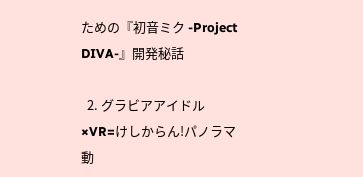ための『初音ミク -Project DIVA-』開発秘話

  2. グラビアアイドル×VR=けしからん!パノラマ動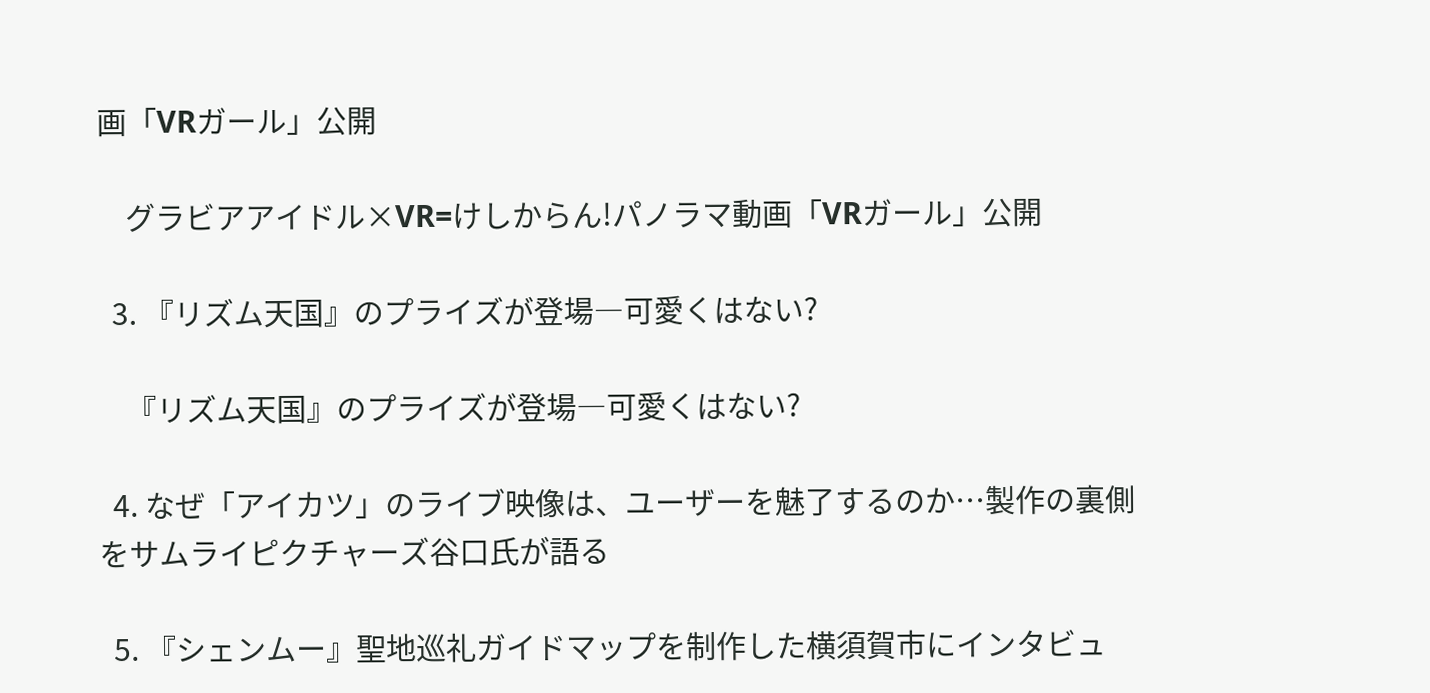画「VRガール」公開

    グラビアアイドル×VR=けしからん!パノラマ動画「VRガール」公開

  3. 『リズム天国』のプライズが登場―可愛くはない?

    『リズム天国』のプライズが登場―可愛くはない?

  4. なぜ「アイカツ」のライブ映像は、ユーザーを魅了するのか…製作の裏側をサムライピクチャーズ谷口氏が語る

  5. 『シェンムー』聖地巡礼ガイドマップを制作した横須賀市にインタビュ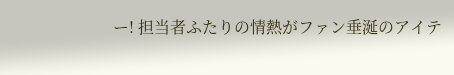ー! 担当者ふたりの情熱がファン垂涎のアイテ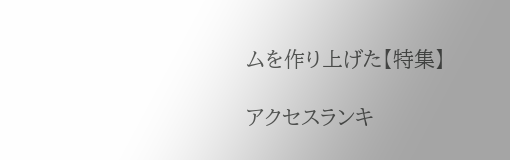ムを作り上げた【特集】

アクセスランキ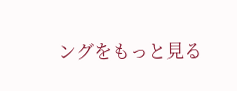ングをもっと見る